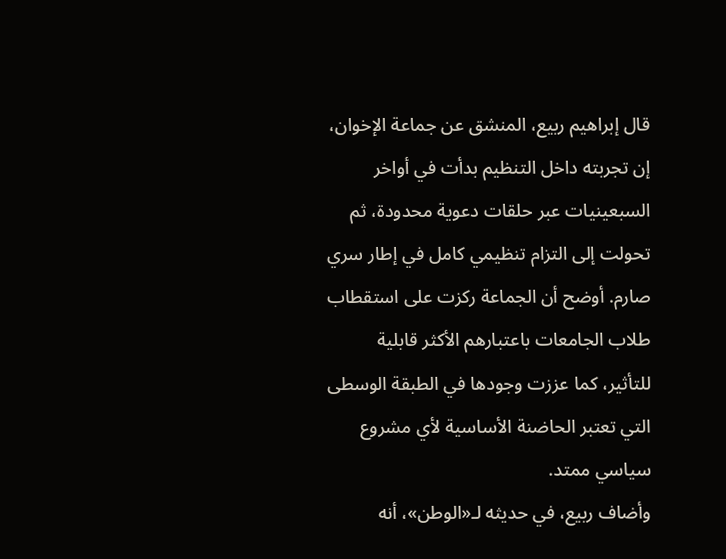قال إبراهيم ربيع، المنشق عن جماعة الإخوان، إن تجربته داخل التنظيم بدأت في أواخر السبعينيات عبر حلقات دعوية محدودة، ثم تحولت إلى التزام تنظيمي كامل في إطار سري صارم. أوضح أن الجماعة ركزت على استقطاب طلاب الجامعات باعتبارهم الأكثر قابلية للتأثير، كما عززت وجودها في الطبقة الوسطى التي تعتبر الحاضنة الأساسية لأي مشروع سياسي ممتد.
وأضاف ربيع، في حديثه لـ«الوطن»، أنه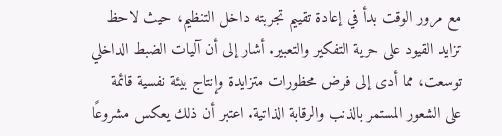مع مرور الوقت بدأ في إعادة تقييم تجربته داخل التنظيم، حيث لاحظ تزايد القيود على حرية التفكير والتعبير. أشار إلى أن آليات الضبط الداخلي توسعت، مما أدى إلى فرض محظورات متزايدة وإنتاج بيئة نفسية قائمة على الشعور المستمر بالذنب والرقابة الذاتية. اعتبر أن ذلك يعكس مشروعًا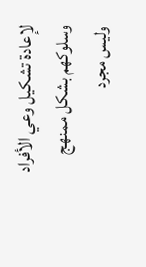لإعادة تشكيل وعي الأفراد وسلوكهم بشكل ممنهج وليس مجرد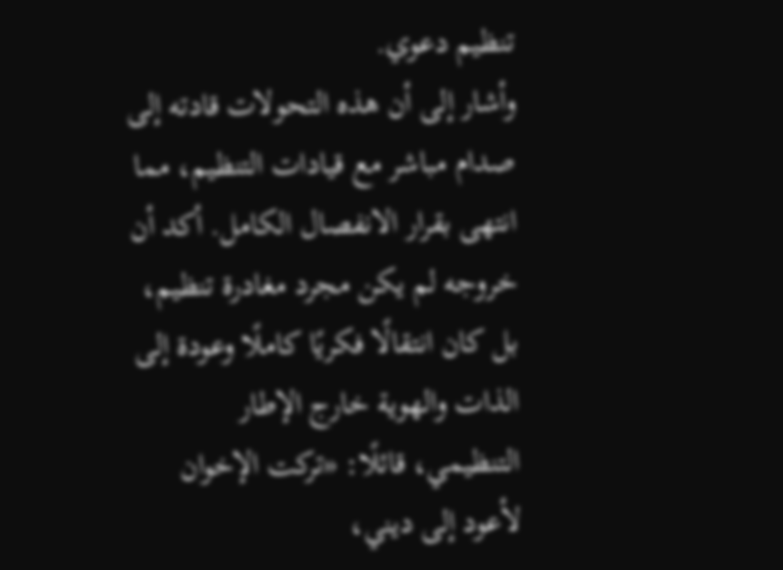تنظيم دعوي.
وأشار إلى أن هذه التحولات قادته إلى صدام مباشر مع قيادات التنظيم، مما انتهى بقرار الانفصال الكامل. أكد أن خروجه لم يكن مجرد مغادرة تنظيم، بل كان انتقالًا فكريًا كاملًا وعودة إلى الذات والهوية خارج الإطار التنظيمي، قائلًا: «تركت الإخوان لأعود إلى ديني،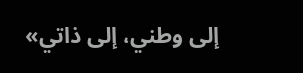إلى وطني، إلى ذاتي»